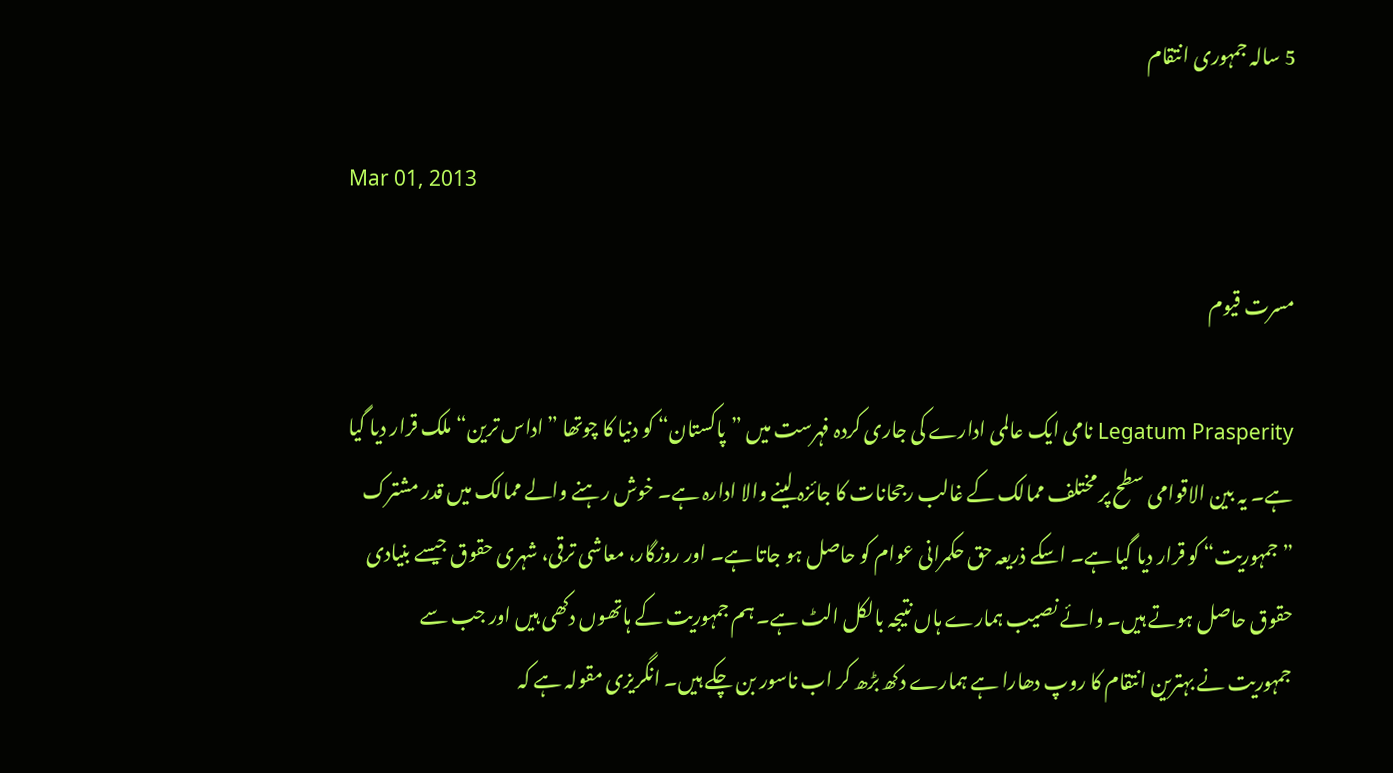5 سالہ جمہوری انتقام

Mar 01, 2013

مسرت قیوم

Legatum Prasperity نامی ایک عالمی ادارے کی جاری کردہ فہرست میں ”پاکستان“ کو دنیا کا چوتھا ”اداس ترین“ ملک قرار دیا گیا ہے۔ یہ بین الاقوامی سطح پر مختلف ممالک کے غالب رجحانات کا جائزہ لینے والا ادارہ ہے۔ خوش رہنے والے ممالک میں قدر مشترک ”جمہوریت“ کو قرار دیا گیا ہے۔ اسکے ذریعہ حق حکمرانی عوام کو حاصل ہو جاتا ہے۔ اور روزگار، معاشی ترقی، شہری حقوق جیسے بنیادی حقوق حاصل ہوتے ہیں۔ وائے نصیب ہمارے ہاں نتیجہ بالکل الٹ ہے۔ ہم جمہوریت کے ہاتھوں دکھی ہیں اور جب سے جمہوریت نے بہترین انتقام کا روپ دھارا ہے ہمارے دکھ بڑھ کر اب ناسور بن چکے ہیں۔ انگریزی مقولہ ہے کہ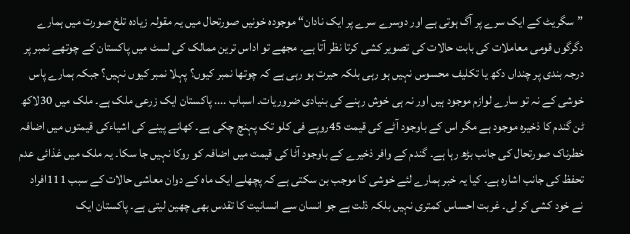”سگریٹ کے ایک سرے پر آگ ہوتی ہے اور دوسرے سرے پر ایک نادان“ موجودہ خونیں صورتحال میں یہ مقولہ زیادہ تلخ صورت میں ہمارے دگرگوں قومی معاملات کی بابت حالات کی تصویر کشی کرتا نظر آتا ہے۔ مجھے تو اداس ترین ممالک کی لسٹ میں پاکستان کے چوتھے نمبر پر درجہ بندی پر چنداں دکھ یا تکلیف محسوس نہیں ہو رہی بلکہ حیرت ہو رہی ہے کہ چوتھا نمبر کیوں؟ پہلا نمبر کیوں نہیں؟ جبکہ ہمارے پاس خوشی کے نہ تو سارے لوازم موجود ہیں اور نہ ہی خوش رہنے کی بنیادی ضروریات۔ اسباب .... پاکستان ایک زرعی ملک ہے۔ ملک میں 30لاکھ ٹن گندم کا ذخیرہ موجود ہے مگر اس کے باوجود آٹے کی قیمت 45روپے فی کلو تک پہنچ چکی ہے۔ کھانے پینے کی اشیاءکی قیمتوں میں اضافہ خطرناک صورتحال کی جانب بڑھ رہا ہے۔ گندم کے وافر ذخیرے کے باوجود آٹا کی قیمت میں اضافہ کو روکا نہیں جا سکا۔ یہ ملک میں غذائی عدم تحفظ کی جانب اشارہ ہے۔ کیا یہ خبر ہمارے لئے خوشی کا موجب بن سکتی ہے کہ پچھلے ایک ماہ کے دوان معاشی حالات کے سبب 111افراد نے خود کشی کر لی۔ غربت احساس کمتری نہیں بلکہ ذلت ہے جو انسان سے انسانیت کا تقدس بھی چھین لیتی ہے۔ پاکستان ایک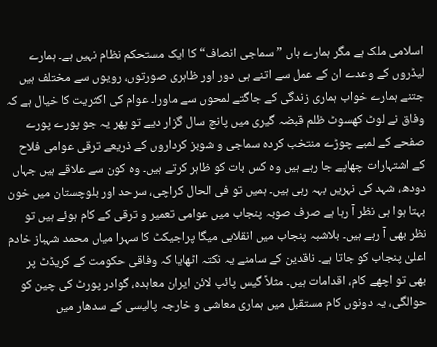اسلامی ملک ہے مگر ہمارے ہاں ”سماجی انصاف“ کا ایک مستحکم نظام نہیں ہے۔ ہمارے لیڈروں کے وعدے ان کے عمل سے اتنے ہی دور اور ظاہری صورتوں، رویوں سے مختلف ہیں جتنے ہمارے خواب ہماری زندگی کے جاگتے لمحوں سے ماورا۔ عوام کی اکثریت کا خیال ہے کہ وفاق نے لوٹ کھسوٹ ظلم قبضہ گیری میں پانچ سال گزار دیے تو پھر یہ جو پورے پورے صفحے کے لمبے چوڑے منتخب کردہ سماجی و شوبز کرداروں کے ذریعے ترقی عوامی فلاح کے اشتہارات چھاپے جا رہے ہیں وہ کس بات کو ظاہر کرتے ہیں۔ وہ کون سے علاقے ہیں جہاں دودھ، شہد کی نہریں بہہ رہی ہیں۔ ہمیں تو فی الحال کراچی، سرحد اور بلوچستان میں خون بہتا ہوا ہی نظر آ رہا ہے صرف صوبہ پنجاب میں عوامی تعمیر و ترقی کے کام ہوئے ہیں تو نظر بھی آ رہے ہیں۔ بلاشبہ پنجاب میں انقلابی میگا پراجیکٹ کا سہرا میاں محمد شہباز خادم اعلیٰ پنجاب کو جاتا ہے۔ ناقدین کے سامنے یہ نکتہ اٹھایا کہ وفاقی حکومت کے کریڈٹ پر بھی تو اچھے کام، اقدامات ہیں۔ مثلاً گیس پائپ لائن ایران معاہدہ، گوادر پورٹ کی چین کو حوالگی، یہ دونوں کام مستقبل میں ہماری معاشی و خارجہ پالیسی کے سدھار میں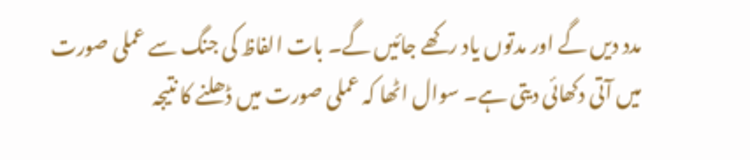مدد دیں گے اور مدتوں یاد رکھے جائیں گے۔ بات الفاظ کی جنگ سے عملی صورت میں آتی دکھائی دیتی ہے۔ سوال اٹھا کہ عملی صورت میں ڈھلنے کا نتیجہ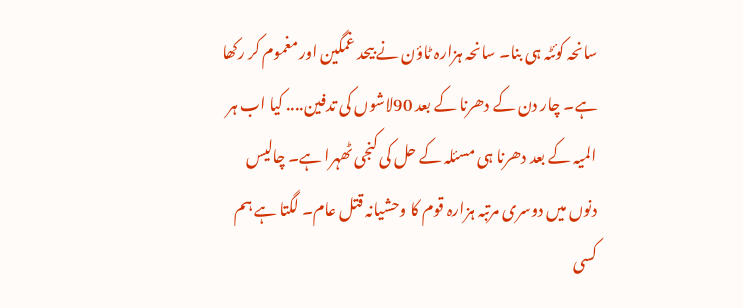سانحہ کوئٹہ ہی بنا۔ سانحہ ہزارہ ٹاؤن نے بیحد غمگین اور مغموم کر رکھا ہے۔ چار دن کے دھرنا کے بعد 90لاشوں کی تدفین.... کیا اب ہر المیہ کے بعد دھرنا ہی مسئلہ کے حل کی کنجی ٹھہرا ہے۔ چالیس دنوں میں دوسری مرتبہ ہزارہ قوم کا وحشیانہ قتل عام۔ لگتا ہے ہم کسی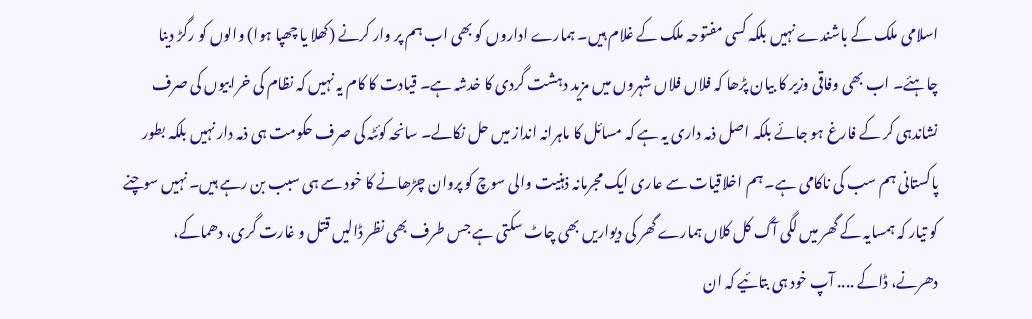اسلامی ملک کے باشندے نہیں بلکہ کسی مفتوحہ ملک کے غلام ہیں۔ ہمارے اداروں کو بھی اب ہم پر وار کرنے (کھلا یا چھپا ہوا) والوں کو رگڑ دینا چاہئے۔ اب بھی وفاقی وزیر کا بیان پڑھا کہ فلاں فلاں شہروں میں مزید دہشت گردی کا خدشہ ہے۔ قیادت کا کام یہ نہیں کہ نظام کی خرابیوں کی صرف نشاندہی کر کے فارغ ہو جائے بلکہ اصل ذمہ داری یہ ہے کہ مسائل کا ماہرانہ انداز میں حل نکالے۔ سانحہ کوئٹہ کی صرف حکومت ہی ذمہ دار نہیں بلکہ بطور پاکستانی ہم سب کی ناکامی ہے۔ ہم اخلاقیات سے عاری ایک مجرمانہ ذہنیت والی سوچ کو پروان چڑھانے کا خود سے ہی سبب بن رہے ہیں۔ نہیں سوچنے کو تیار کہ ہمسایہ کے گھر میں لگی آگ کل کلاں ہمارے گھر کی دیواریں بھی چاٹ سکتی ہے جس طرف بھی نظر ڈالیں قتل و غارت گری، دھماکے، دھرنے، ڈاکے .... آپ خود ہی بتائیے کہ ان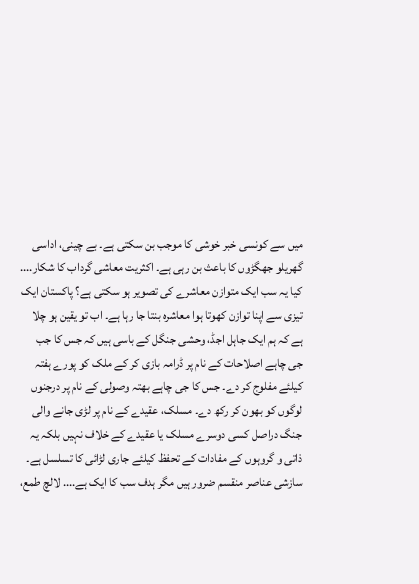میں سے کونسی خبر خوشی کا موجب بن سکتی ہے۔ بے چینی، اداسی گھریلو جھگڑوں کا باعث بن رہی ہے۔ اکثریت معاشی گرداب کا شکار.... کیا یہ سب ایک متوازن معاشرے کی تصویر ہو سکتی ہے؟ پاکستان ایک تیزی سے اپنا توازن کھوتا ہوا معاشرہ بنتا جا رہا ہے۔ اب تو یقین ہو چلا ہے کہ ہم ایک جاہل اجڈ، وحشی جنگل کے باسی ہیں کہ جس کا جب جی چاہے اصلاحات کے نام پر ڈرامہ بازی کر کے ملک کو پورے ہفتہ کیلئے مفلوج کر دے۔ جس کا جی چاہے بھتہ وصولی کے نام پر درجنوں لوگوں کو بھون کر رکھ دے۔ مسلک، عقیدے کے نام پر لڑی جانے والی جنگ دراصل کسی دوسرے مسلک یا عقیدے کے خلاف نہیں بلکہ یہ ذاتی و گروہوں کے مفادات کے تحفظ کیلئے جاری لڑائی کا تسلسل ہے۔ سازشی عناصر منقسم ضرور ہیں مگر ہدف سب کا ایک ہے.... لالچ طمع،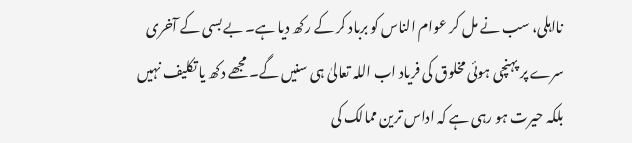نااہلی، سب نے مل کر عوام الناس کو برباد کر کے رکھ دیا ہے۔ بے بسی کے آخری سرے پر پہنچی ہوئی مخلوق کی فریاد اب اللہ تعالیٰ ہی سنیں گے۔ مجھے دکھ یا تکلیف نہیں بلکہ حیرت ہو رہی ہے کہ اداس ترین ممالک کی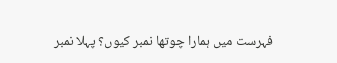فہرست میں ہمارا چوتھا نمبر کیوں؟ پہلا نمبر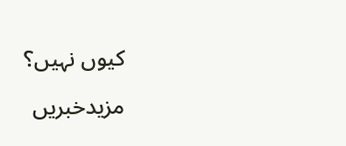کیوں نہیں؟

مزیدخبریں